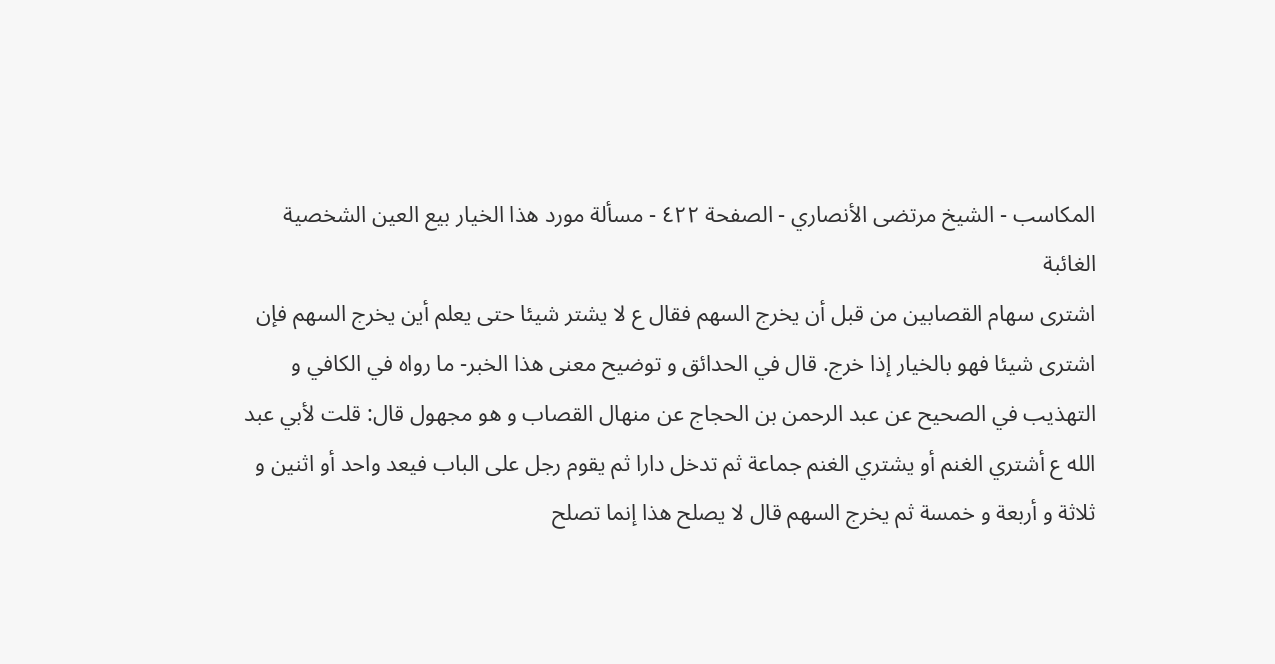المكاسب - الشيخ مرتضى الأنصاري - الصفحة ٤٢٢ - مسألة مورد هذا الخيار بيع العين الشخصية الغائبة
اشترى سهام القصابين من قبل أن يخرج السهم فقال ع لا يشتر شيئا حتى يعلم أين يخرج السهم فإن اشترى شيئا فهو بالخيار إذا خرج. قال في الحدائق و توضيح معنى هذا الخبر- ما رواه في الكافي و التهذيب في الصحيح عن عبد الرحمن بن الحجاج عن منهال القصاب و هو مجهول قال: قلت لأبي عبد الله ع أشتري الغنم أو يشتري الغنم جماعة ثم تدخل دارا ثم يقوم رجل على الباب فيعد واحد أو اثنين و ثلاثة و أربعة و خمسة ثم يخرج السهم قال لا يصلح هذا إنما تصلح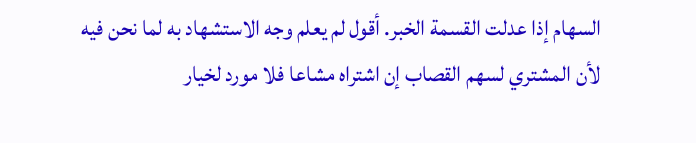السهام إذا عدلت القسمة الخبر. أقول لم يعلم وجه الاستشهاد به لما نحن فيه لأن المشتري لسهم القصاب إن اشتراه مشاعا فلا مورد لخيار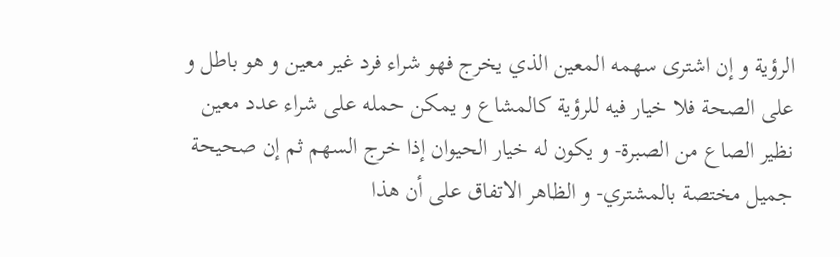الرؤية و إن اشترى سهمه المعين الذي يخرج فهو شراء فرد غير معين و هو باطل و على الصحة فلا خيار فيه للرؤية كالمشاع و يمكن حمله على شراء عدد معين نظير الصاع من الصبرة- و يكون له خيار الحيوان إذا خرج السهم ثم إن صحيحة جميل مختصة بالمشتري- و الظاهر الاتفاق على أن هذا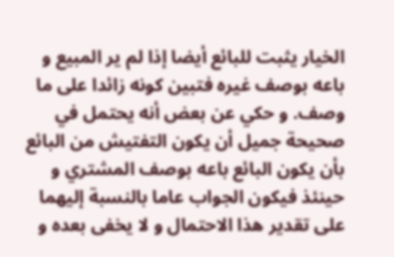الخيار يثبت للبائع أيضا إذا لم ير المبيع و باعه بوصف غيره فتبين كونه زائدا على ما وصف. و حكي عن بعض أنه يحتمل في صحيحة جميل أن يكون التفتيش من البائع بأن يكون البائع باعه بوصف المشتري و حينئذ فيكون الجواب عاما بالنسبة إليهما على تقدير هذا الاحتمال و لا يخفى بعده و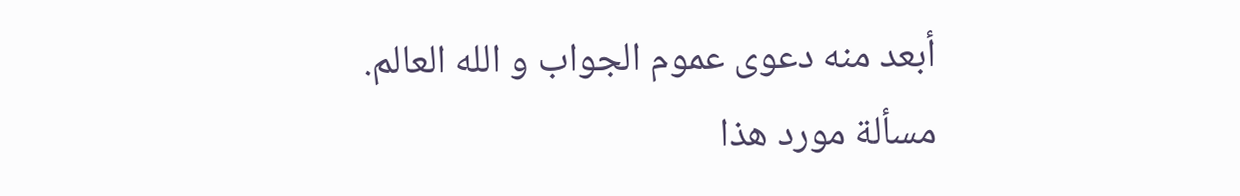أبعد منه دعوى عموم الجواب و الله العالم.
مسألة مورد هذا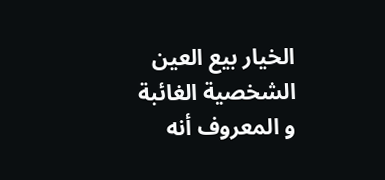الخيار بيع العين الشخصية الغائبة
و المعروف أنه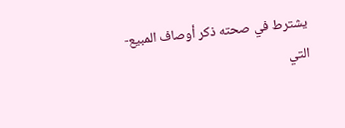يشترط في صحته ذكر أوصاف المبيع- التي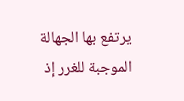يرتفع بها الجهالة الموجبة للغرر إذ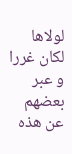لولاها لكان غررا و عبر بعضهم عن هذه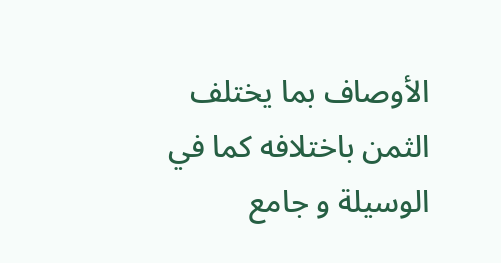الأوصاف بما يختلف الثمن باختلافه كما في الوسيلة و جامع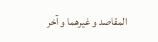المقاصد و غيرهما و آخر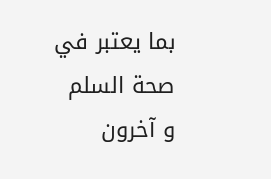بما يعتبر في صحة السلم و آخرون